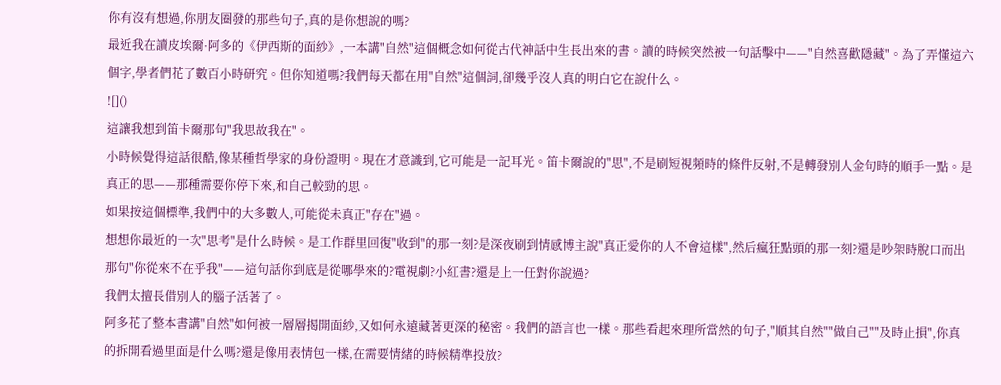你有沒有想過,你朋友圈發的那些句子,真的是你想說的嗎?
最近我在讀皮埃爾·阿多的《伊西斯的面紗》,一本講"自然"這個概念如何從古代神話中生長出來的書。讀的時候突然被一句話擊中——"自然喜歡隱藏"。為了弄懂這六個字,學者們花了數百小時研究。但你知道嗎?我們每天都在用"自然"這個詞,卻幾乎沒人真的明白它在說什么。
![]()
這讓我想到笛卡爾那句"我思故我在"。
小時候覺得這話很酷,像某種哲學家的身份證明。現在才意識到,它可能是一記耳光。笛卡爾說的"思",不是刷短視頻時的條件反射,不是轉發別人金句時的順手一點。是真正的思——那種需要你停下來,和自己較勁的思。
如果按這個標準,我們中的大多數人,可能從未真正"存在"過。
想想你最近的一次"思考"是什么時候。是工作群里回復"收到"的那一刻?是深夜刷到情感博主說"真正愛你的人不會這樣",然后瘋狂點頭的那一刻?還是吵架時脫口而出那句"你從來不在乎我"——這句話你到底是從哪學來的?電視劇?小紅書?還是上一任對你說過?
我們太擅長借別人的腦子活著了。
阿多花了整本書講"自然"如何被一層層揭開面紗,又如何永遠藏著更深的秘密。我們的語言也一樣。那些看起來理所當然的句子,"順其自然""做自己""及時止損",你真的拆開看過里面是什么嗎?還是像用表情包一樣,在需要情緒的時候精準投放?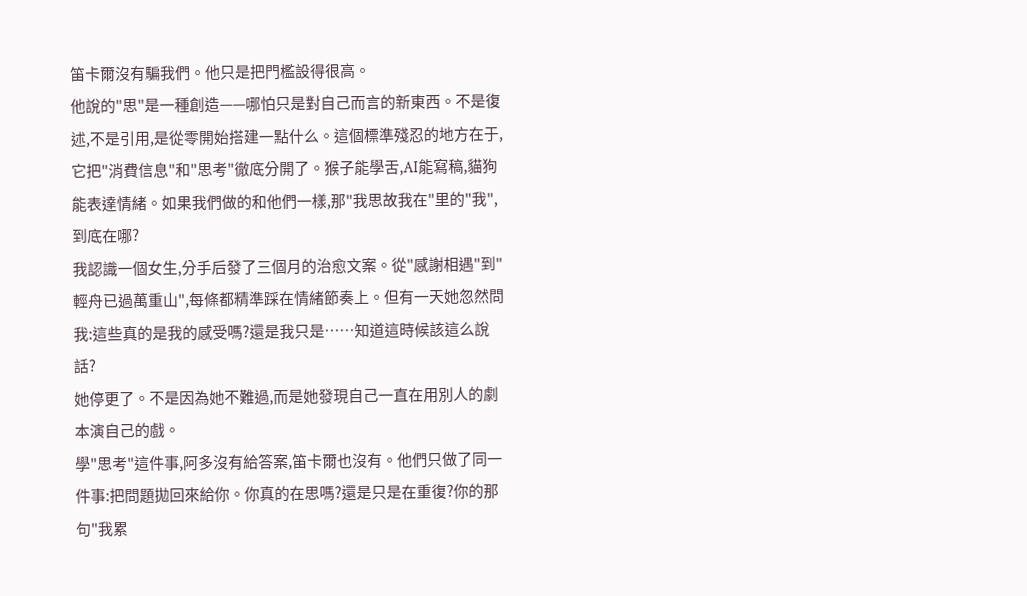笛卡爾沒有騙我們。他只是把門檻設得很高。
他說的"思"是一種創造——哪怕只是對自己而言的新東西。不是復述,不是引用,是從零開始搭建一點什么。這個標準殘忍的地方在于,它把"消費信息"和"思考"徹底分開了。猴子能學舌,AI能寫稿,貓狗能表達情緒。如果我們做的和他們一樣,那"我思故我在"里的"我",到底在哪?
我認識一個女生,分手后發了三個月的治愈文案。從"感謝相遇"到"輕舟已過萬重山",每條都精準踩在情緒節奏上。但有一天她忽然問我:這些真的是我的感受嗎?還是我只是……知道這時候該這么說話?
她停更了。不是因為她不難過,而是她發現自己一直在用別人的劇本演自己的戲。
學"思考"這件事,阿多沒有給答案,笛卡爾也沒有。他們只做了同一件事:把問題拋回來給你。你真的在思嗎?還是只是在重復?你的那句"我累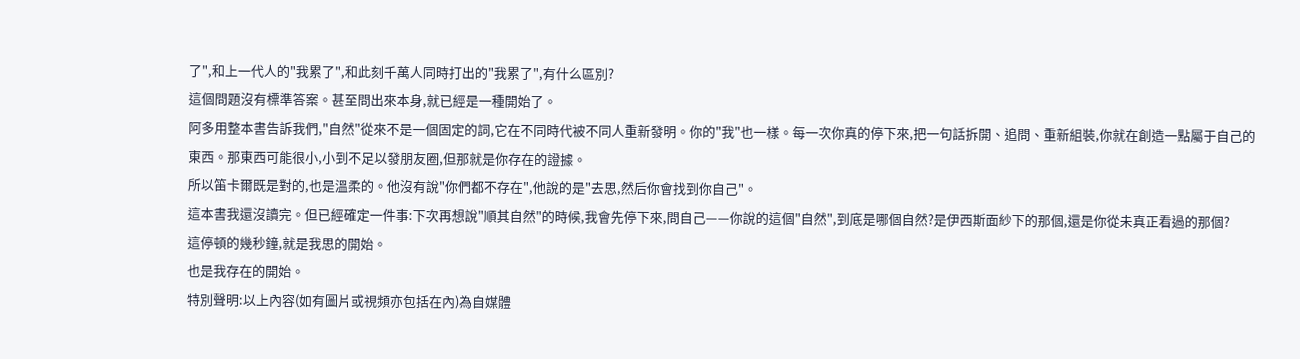了",和上一代人的"我累了",和此刻千萬人同時打出的"我累了",有什么區別?
這個問題沒有標準答案。甚至問出來本身,就已經是一種開始了。
阿多用整本書告訴我們,"自然"從來不是一個固定的詞,它在不同時代被不同人重新發明。你的"我"也一樣。每一次你真的停下來,把一句話拆開、追問、重新組裝,你就在創造一點屬于自己的東西。那東西可能很小,小到不足以發朋友圈,但那就是你存在的證據。
所以笛卡爾既是對的,也是溫柔的。他沒有說"你們都不存在",他說的是"去思,然后你會找到你自己"。
這本書我還沒讀完。但已經確定一件事:下次再想說"順其自然"的時候,我會先停下來,問自己——你說的這個"自然",到底是哪個自然?是伊西斯面紗下的那個,還是你從未真正看過的那個?
這停頓的幾秒鐘,就是我思的開始。
也是我存在的開始。
特別聲明:以上內容(如有圖片或視頻亦包括在內)為自媒體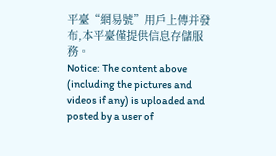平臺“網易號”用戶上傳并發布,本平臺僅提供信息存儲服務。
Notice: The content above (including the pictures and videos if any) is uploaded and posted by a user of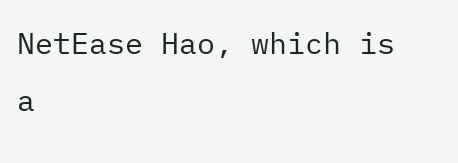NetEase Hao, which is a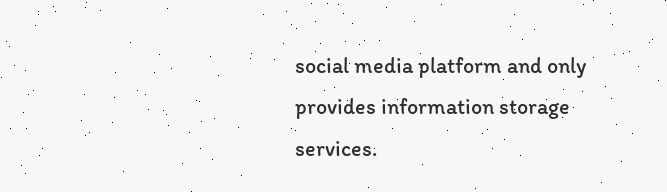social media platform and only provides information storage services.